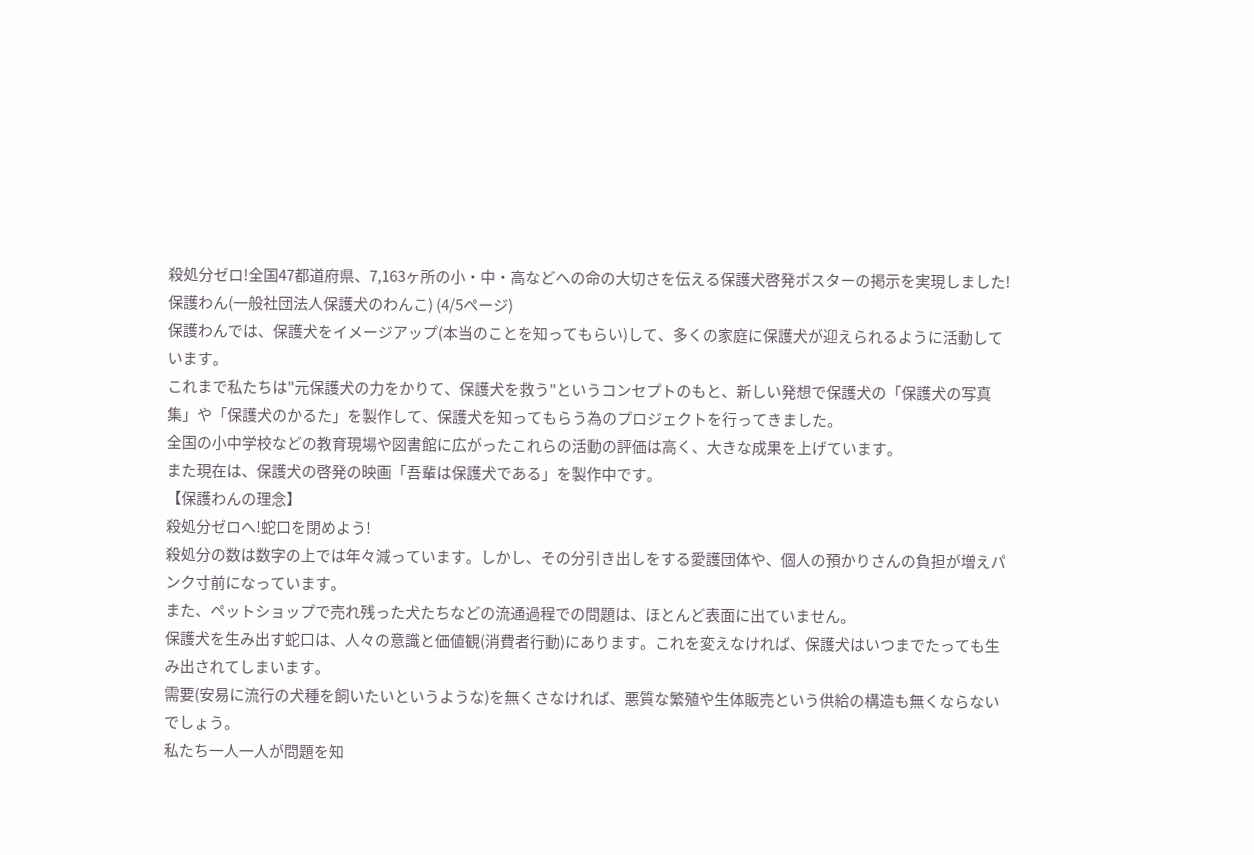殺処分ゼロ!全国47都道府県、7,163ヶ所の小・中・高などへの命の大切さを伝える保護犬啓発ポスターの掲示を実現しました!保護わん(一般社団法人保護犬のわんこ) (4/5ページ)
保護わんでは、保護犬をイメージアップ(本当のことを知ってもらい)して、多くの家庭に保護犬が迎えられるように活動しています。
これまで私たちは"元保護犬の力をかりて、保護犬を救う"というコンセプトのもと、新しい発想で保護犬の「保護犬の写真集」や「保護犬のかるた」を製作して、保護犬を知ってもらう為のプロジェクトを行ってきました。
全国の小中学校などの教育現場や図書館に広がったこれらの活動の評価は高く、大きな成果を上げています。
また現在は、保護犬の啓発の映画「吾輩は保護犬である」を製作中です。
【保護わんの理念】
殺処分ゼロへ!蛇口を閉めよう!
殺処分の数は数字の上では年々減っています。しかし、その分引き出しをする愛護団体や、個人の預かりさんの負担が増えパンク寸前になっています。
また、ペットショップで売れ残った犬たちなどの流通過程での問題は、ほとんど表面に出ていません。
保護犬を生み出す蛇口は、人々の意識と価値観(消費者行動)にあります。これを変えなければ、保護犬はいつまでたっても生み出されてしまいます。
需要(安易に流行の犬種を飼いたいというような)を無くさなければ、悪質な繁殖や生体販売という供給の構造も無くならないでしょう。
私たち一人一人が問題を知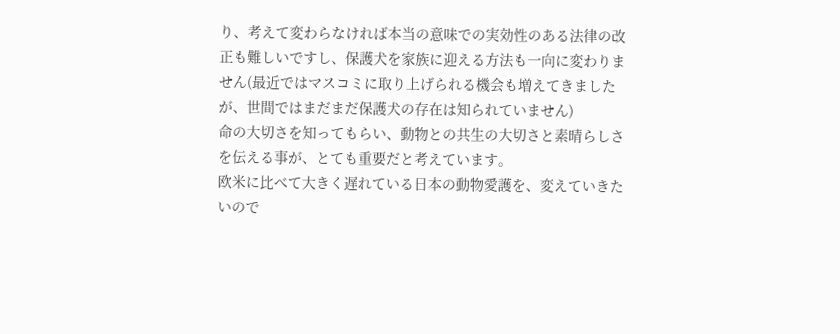り、考えて変わらなければ本当の意味での実効性のある法律の改正も難しいですし、保護犬を家族に迎える方法も一向に変わりません(最近ではマスコミに取り上げられる機会も増えてきましたが、世間ではまだまだ保護犬の存在は知られていません)
命の大切さを知ってもらい、動物との共生の大切さと素晴らしさを伝える事が、とても重要だと考えています。
欧米に比べて大きく遅れている日本の動物愛護を、変えていきたいので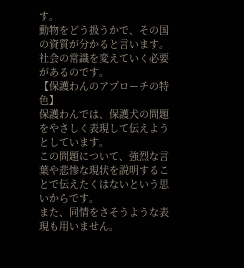す。
動物をどう扱うかで、その国の資質が分かると言います。
社会の常識を変えていく必要があるのです。
【保護わんのアプローチの特色】
保護わんでは、保護犬の問題をやさしく表現して伝えようとしています。
この問題について、強烈な言葉や悲惨な現状を説明することで伝えたくはないという思いからです。
また、同情をさそうような表現も用いません。